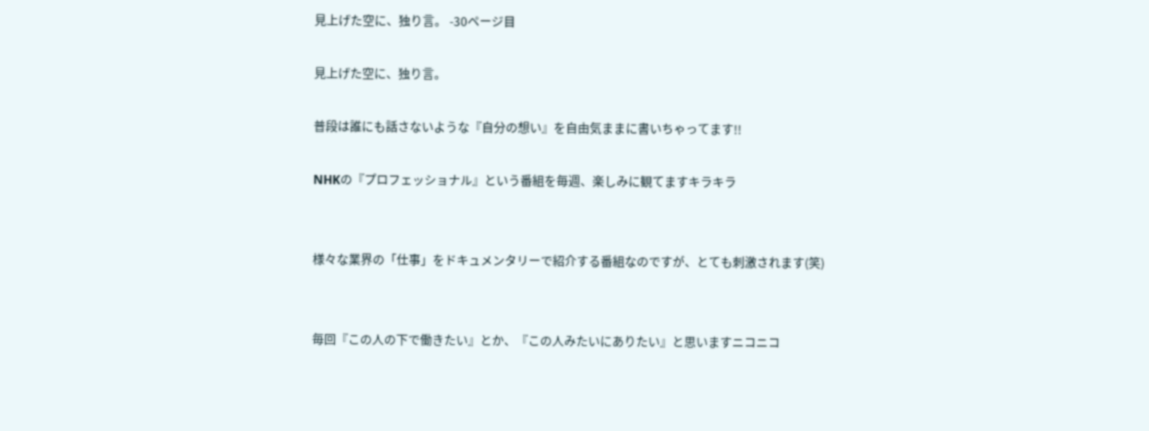見上げた空に、独り言。 -30ページ目

見上げた空に、独り言。

普段は誰にも話さないような『自分の想い』を自由気ままに書いちゃってます!!

NHKの『プロフェッショナル』という番組を毎週、楽しみに観てますキラキラ


様々な業界の「仕事」をドキュメンタリーで紹介する番組なのですが、とても刺激されます(笑)


毎回『この人の下で働きたい』とか、『この人みたいにありたい』と思いますニコニコ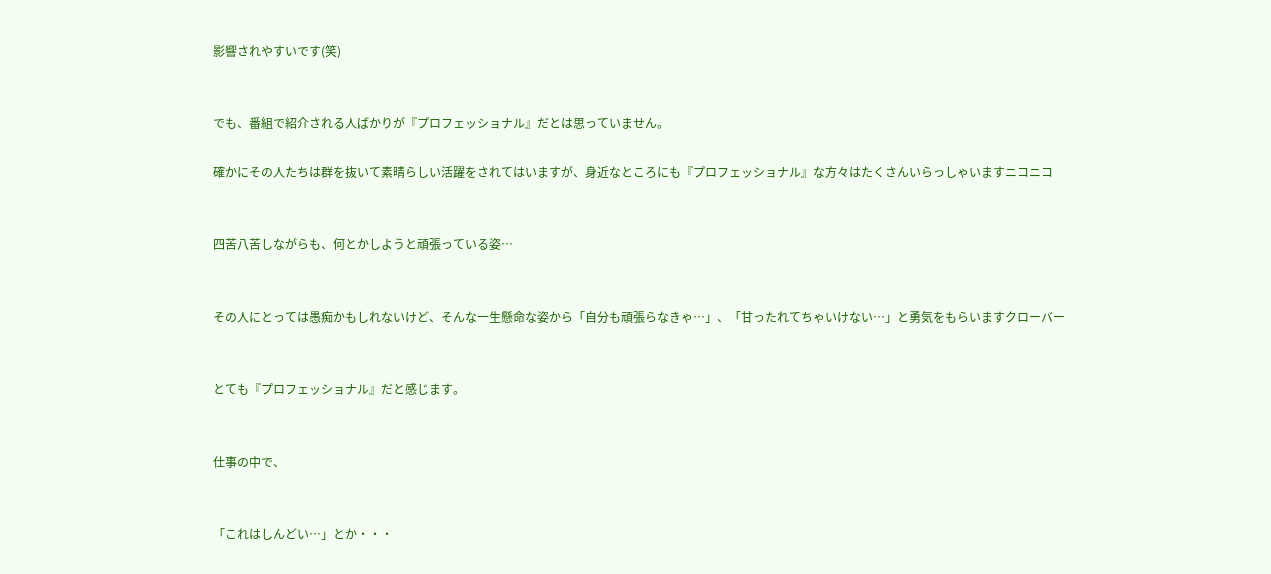影響されやすいです(笑)


でも、番組で紹介される人ばかりが『プロフェッショナル』だとは思っていません。

確かにその人たちは群を抜いて素晴らしい活躍をされてはいますが、身近なところにも『プロフェッショナル』な方々はたくさんいらっしゃいますニコニコ


四苦八苦しながらも、何とかしようと頑張っている姿…


その人にとっては愚痴かもしれないけど、そんな一生懸命な姿から「自分も頑張らなきゃ…」、「甘ったれてちゃいけない…」と勇気をもらいますクローバー


とても『プロフェッショナル』だと感じます。


仕事の中で、


「これはしんどい…」とか・・・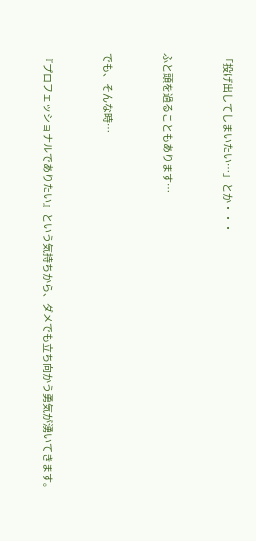「投げ出してしまいたい…」とか・・・


ふと頭を過ることもあります…


でも、そんな時…


『プロフェッショナルでありたい』という気持ちから、ダメでも立ち向かう勇気が湧いてきます。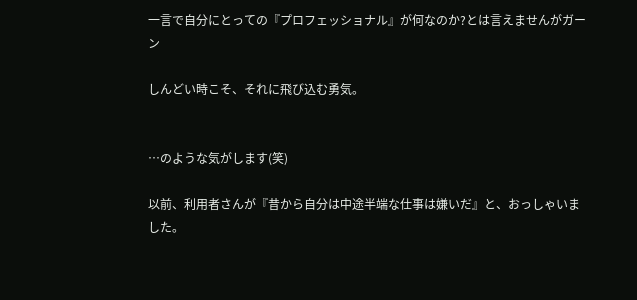一言で自分にとっての『プロフェッショナル』が何なのか?とは言えませんがガーン

しんどい時こそ、それに飛び込む勇気。


…のような気がします(笑)

以前、利用者さんが『昔から自分は中途半端な仕事は嫌いだ』と、おっしゃいました。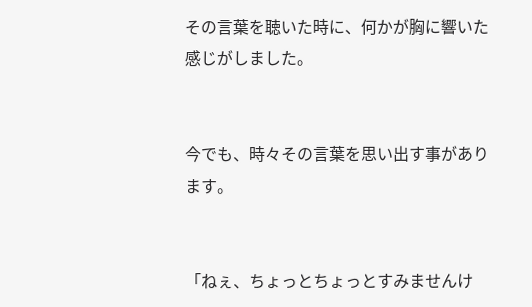その言葉を聴いた時に、何かが胸に響いた感じがしました。


今でも、時々その言葉を思い出す事があります。


「ねぇ、ちょっとちょっとすみませんけ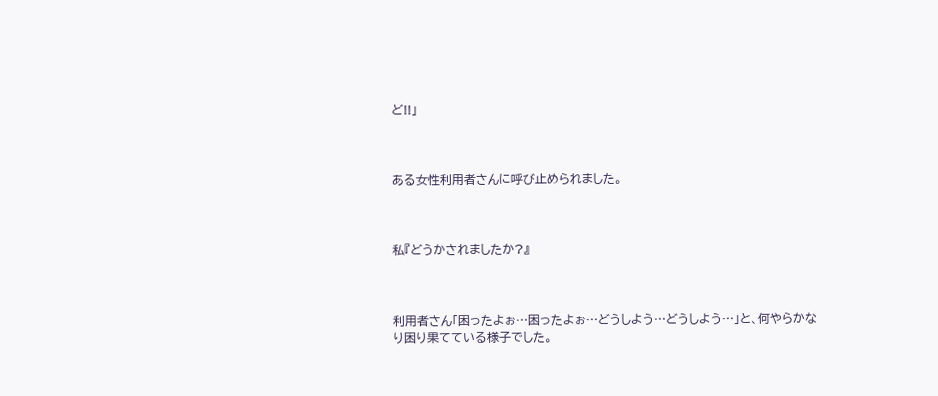ど!!」



ある女性利用者さんに呼び止められました。



私『どうかされましたか?』



利用者さん「困ったよぉ…困ったよぉ…どうしよう…どうしよう…」と、何やらかなり困り果てている様子でした。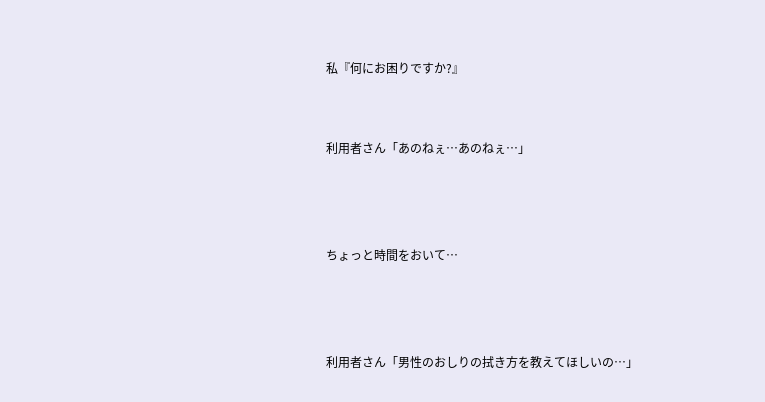私『何にお困りですか?』


利用者さん「あのねぇ…あのねぇ…」



ちょっと時間をおいて…



利用者さん「男性のおしりの拭き方を教えてほしいの…」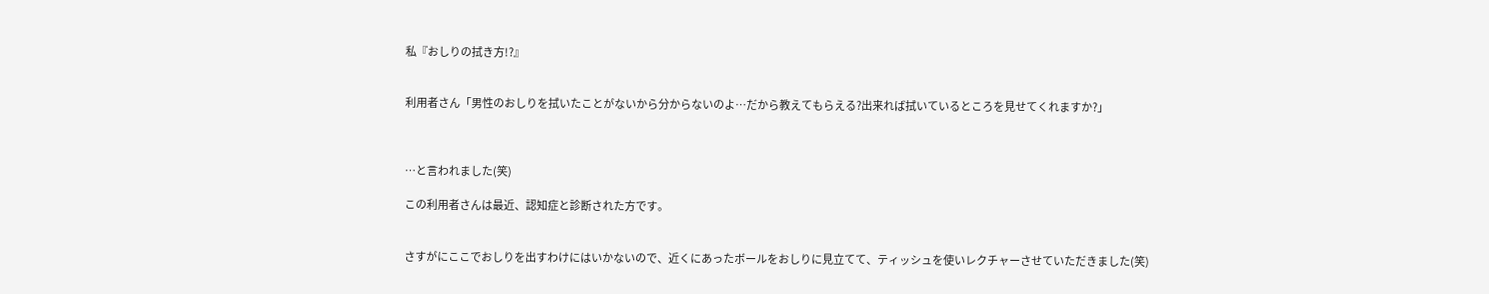私『おしりの拭き方!?』


利用者さん「男性のおしりを拭いたことがないから分からないのよ…だから教えてもらえる?出来れば拭いているところを見せてくれますか?」



…と言われました(笑)

この利用者さんは最近、認知症と診断された方です。


さすがにここでおしりを出すわけにはいかないので、近くにあったボールをおしりに見立てて、ティッシュを使いレクチャーさせていただきました(笑)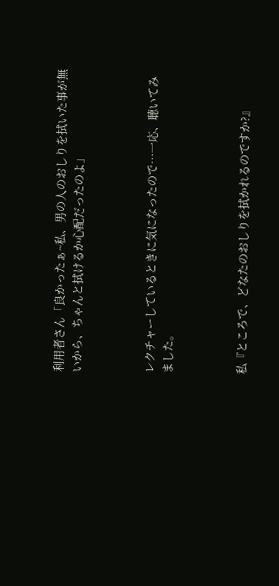利用者さん「良かったぁ~私、男の人のおしりを拭いた事が無いから、ちゃんと拭けるか心配だったのよ」



レクチャーしているときに気になったので…一応、聴いてみました。



私『ところで、どなたのおしりを拭かれるのですか?』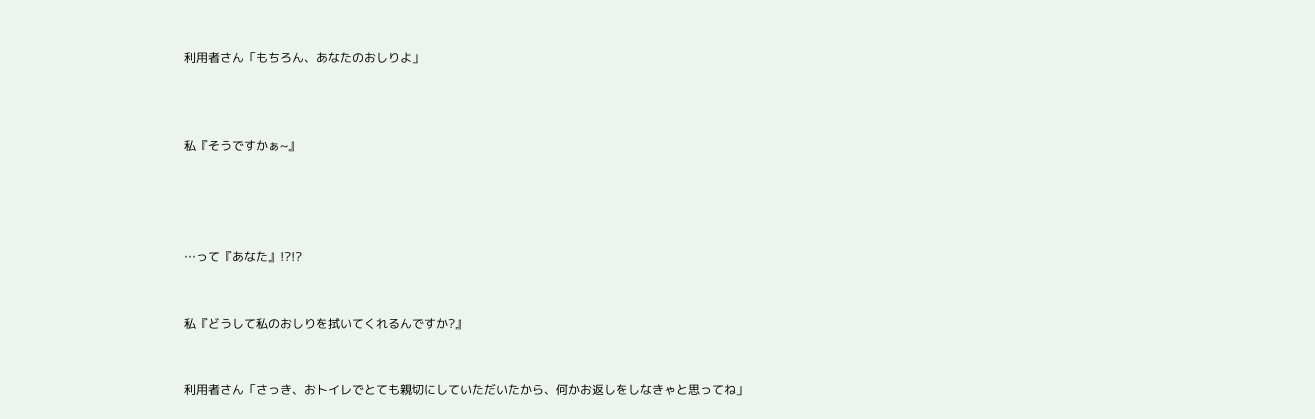利用者さん「もちろん、あなたのおしりよ」



私『そうですかぁ~』




…って『あなた』!?!?


私『どうして私のおしりを拭いてくれるんですか?』


利用者さん「さっき、おトイレでとても親切にしていただいたから、何かお返しをしなきゃと思ってね」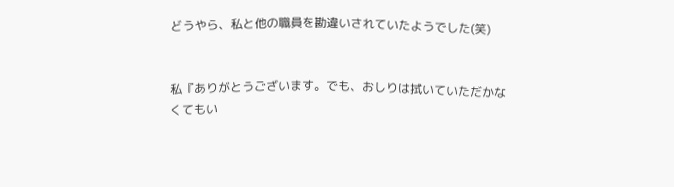どうやら、私と他の職員を勘違いされていたようでした(笑)


私『ありがとうございます。でも、おしりは拭いていただかなくてもい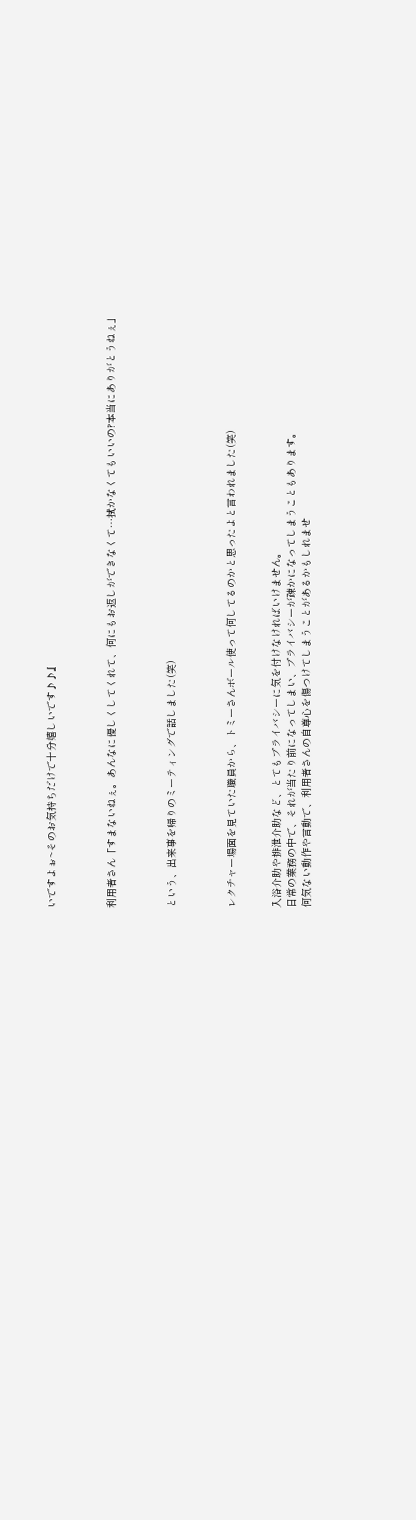いですよぉ~そのお気持ちだけで十分嬉しいです♪♪』



利用者さん「すまないねぇ。あんなに優しくしてくれて、何にもお返しができなくて…拭かなくてもいいの?本当にありがとうねぇ」



という、出来事を帰りのミーティングで話しました(笑)



レクチャー場面を見ていた職員から、トミーさんボール使って何してるのかと思ったよと言われました(笑)


入浴介助や排泄介助など、とてもプライバシーに気を付けなければいけません。
日常の業務の中で、それが当たり前になってしまい、プライバシーが疎かになってしまうこともあります。
何気ない動作や言動で、利用者さんの自尊心を傷つけてしまうことがあるかもしれませ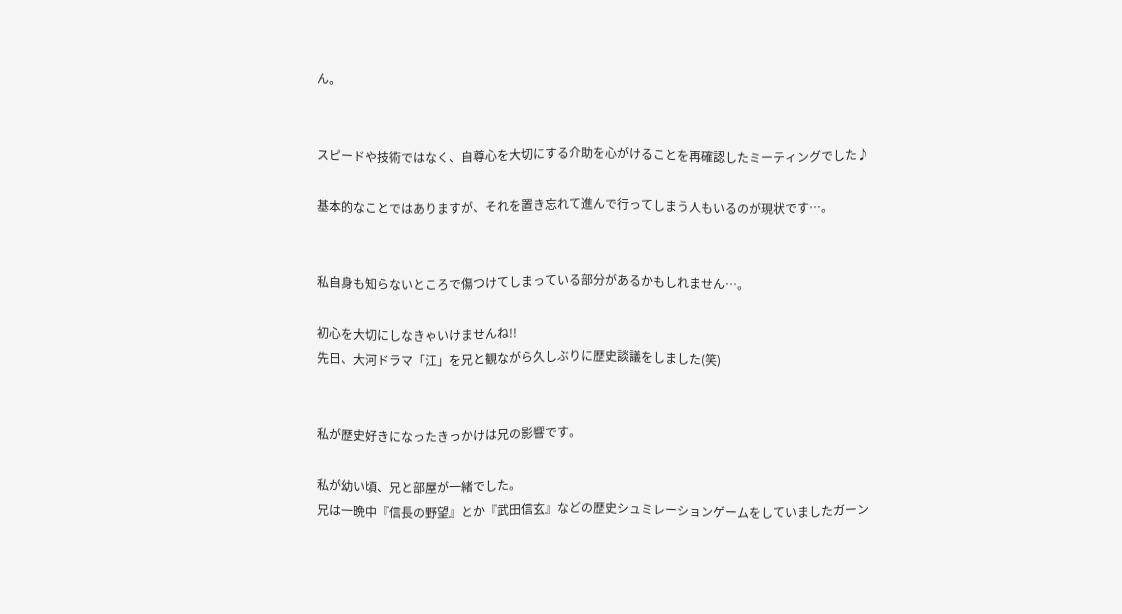ん。


スピードや技術ではなく、自尊心を大切にする介助を心がけることを再確認したミーティングでした♪

基本的なことではありますが、それを置き忘れて進んで行ってしまう人もいるのが現状です…。


私自身も知らないところで傷つけてしまっている部分があるかもしれません…。

初心を大切にしなきゃいけませんね!!
先日、大河ドラマ「江」を兄と観ながら久しぶりに歴史談議をしました(笑)


私が歴史好きになったきっかけは兄の影響です。

私が幼い頃、兄と部屋が一緒でした。
兄は一晩中『信長の野望』とか『武田信玄』などの歴史シュミレーションゲームをしていましたガーン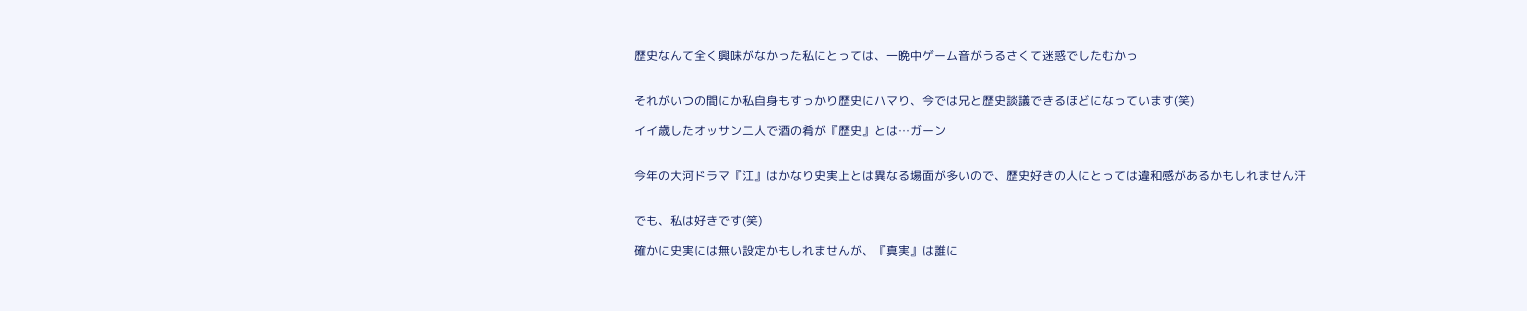歴史なんて全く興味がなかった私にとっては、一晩中ゲーム音がうるさくて迷惑でしたむかっ


それがいつの間にか私自身もすっかり歴史にハマり、今では兄と歴史談議できるほどになっています(笑)

イイ歳したオッサン二人で酒の肴が『歴史』とは…ガーン


今年の大河ドラマ『江』はかなり史実上とは異なる場面が多いので、歴史好きの人にとっては違和感があるかもしれません汗


でも、私は好きです(笑)

確かに史実には無い設定かもしれませんが、『真実』は誰に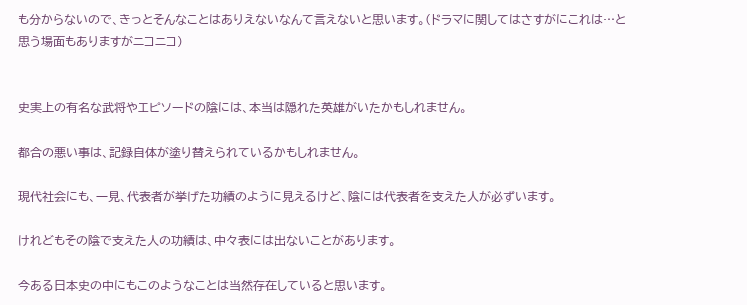も分からないので、きっとそんなことはありえないなんて言えないと思います。(ドラマに関してはさすがにこれは…と思う場面もありますがニコニコ)


史実上の有名な武将やエピソードの陰には、本当は隠れた英雄がいたかもしれません。

都合の悪い事は、記録自体が塗り替えられているかもしれません。

現代社会にも、一見、代表者が挙げた功績のように見えるけど、陰には代表者を支えた人が必ずいます。

けれどもその陰で支えた人の功績は、中々表には出ないことがあります。

今ある日本史の中にもこのようなことは当然存在していると思います。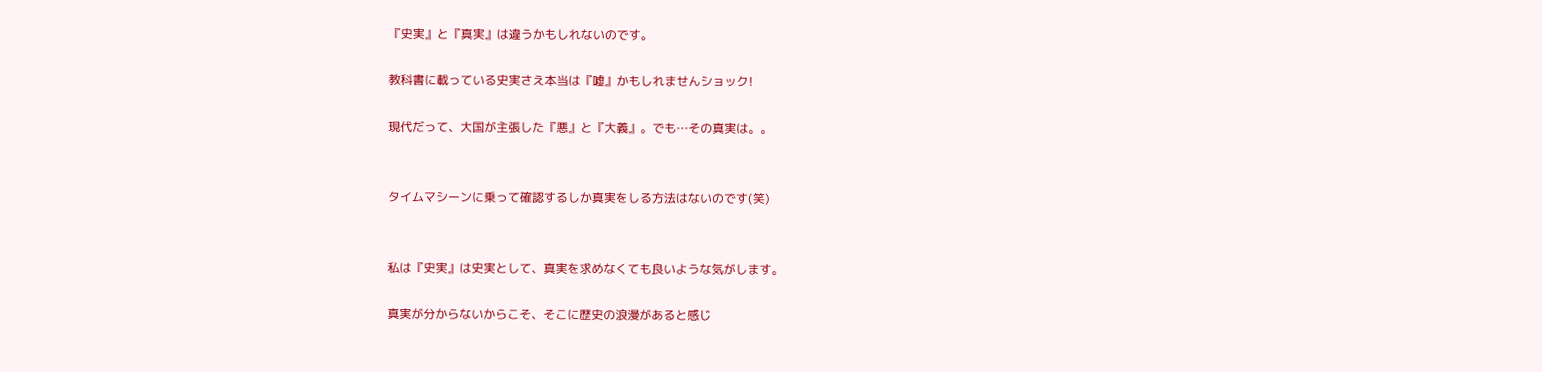『史実』と『真実』は違うかもしれないのです。

教科書に載っている史実さえ本当は『嘘』かもしれませんショック!

現代だって、大国が主張した『悪』と『大義』。でも…その真実は。。


タイムマシーンに乗って確認するしか真実をしる方法はないのです(笑)


私は『史実』は史実として、真実を求めなくても良いような気がします。

真実が分からないからこそ、そこに歴史の浪漫があると感じ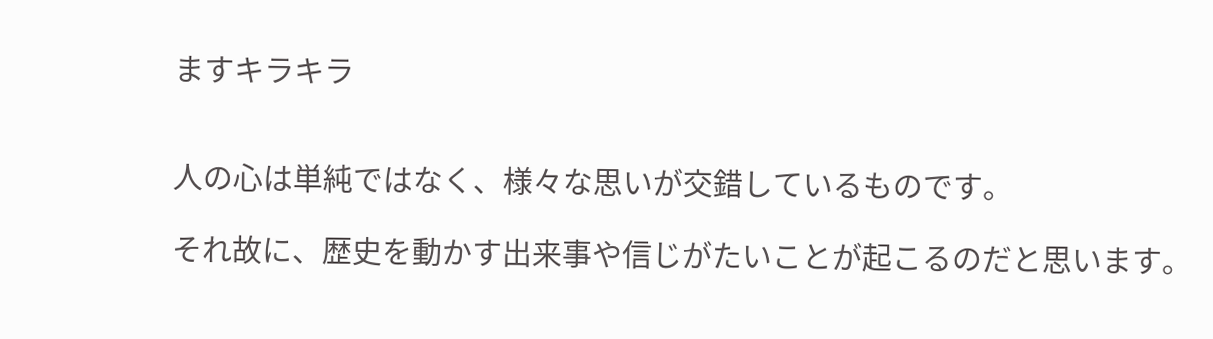ますキラキラ


人の心は単純ではなく、様々な思いが交錯しているものです。

それ故に、歴史を動かす出来事や信じがたいことが起こるのだと思います。